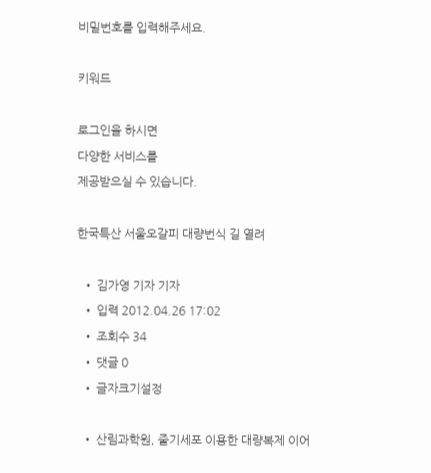비밀번호를 입력해주세요.

키워드

로그인을 하시면
다양한 서비스를
제공받으실 수 있습니다.

한국특산 서울오갈피 대량번식 길 열려

  • 김가영 기자 기자
  • 입력 2012.04.26 17:02
  • 조회수 34
  • 댓글 0
  • 글자크기설정

  • 산림과학원, 줄기세포 이용한 대량복제 이어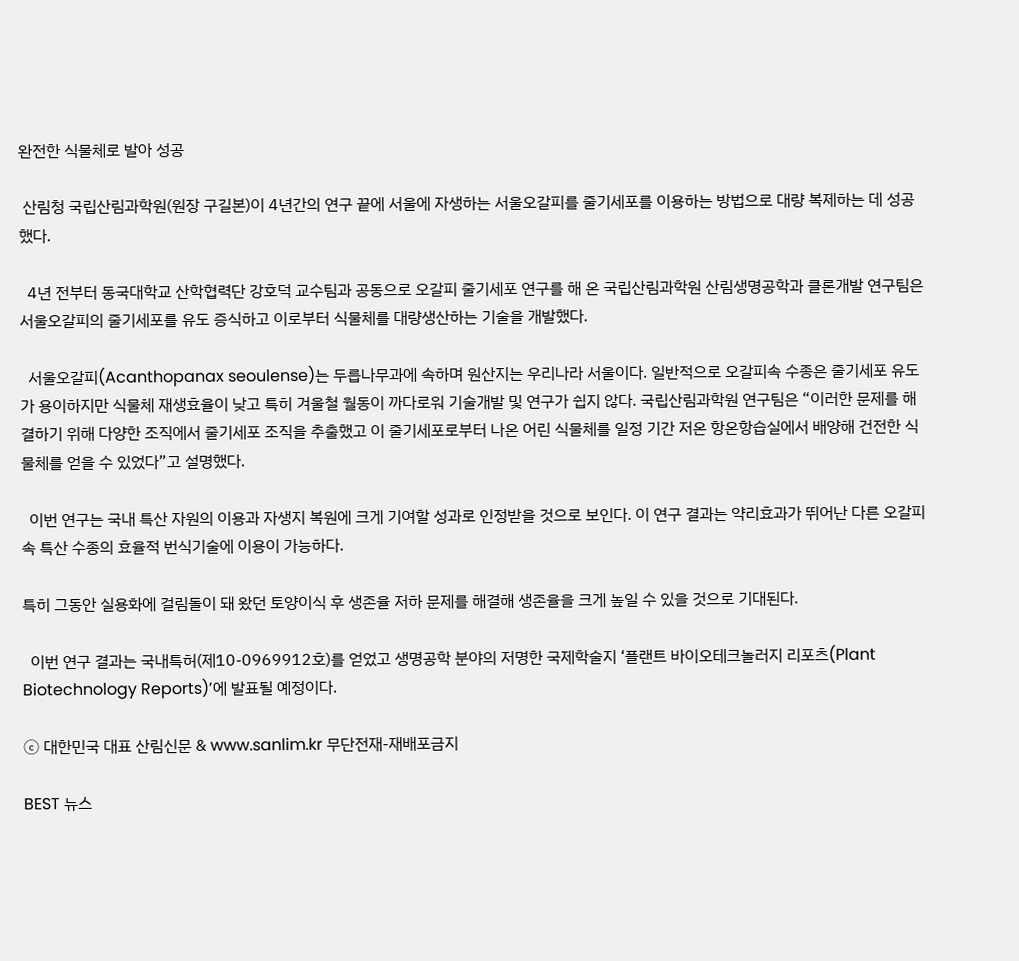완전한 식물체로 발아 성공

 산림청 국립산림과학원(원장 구길본)이 4년간의 연구 끝에 서울에 자생하는 서울오갈피를 줄기세포를 이용하는 방법으로 대량 복제하는 데 성공했다.

  4년 전부터 동국대학교 산학협력단 강호덕 교수팀과 공동으로 오갈피 줄기세포 연구를 해 온 국립산림과학원 산림생명공학과 클론개발 연구팀은 서울오갈피의 줄기세포를 유도 증식하고 이로부터 식물체를 대량생산하는 기술을 개발했다.

  서울오갈피(Acanthopanax seoulense)는 두릅나무과에 속하며 원산지는 우리나라 서울이다. 일반적으로 오갈피속 수종은 줄기세포 유도가 용이하지만 식물체 재생효율이 낮고 특히 겨울철 월동이 까다로워 기술개발 및 연구가 쉽지 않다. 국립산림과학원 연구팀은 “이러한 문제를 해결하기 위해 다양한 조직에서 줄기세포 조직을 추출했고 이 줄기세포로부터 나온 어린 식물체를 일정 기간 저온 항온항습실에서 배양해 건전한 식물체를 얻을 수 있었다”고 설명했다.

  이번 연구는 국내 특산 자원의 이용과 자생지 복원에 크게 기여할 성과로 인정받을 것으로 보인다. 이 연구 결과는 약리효과가 뛰어난 다른 오갈피속 특산 수종의 효율적 번식기술에 이용이 가능하다.

특히 그동안 실용화에 걸림돌이 돼 왔던 토양이식 후 생존율 저하 문제를 해결해 생존율을 크게 높일 수 있을 것으로 기대된다.

  이번 연구 결과는 국내특허(제10-0969912호)를 얻었고 생명공학 분야의 저명한 국제학술지 ‘플랜트 바이오테크놀러지 리포츠(Plant Biotechnology Reports)’에 발표될 예정이다.

ⓒ 대한민국 대표 산림신문 & www.sanlim.kr 무단전재-재배포금지

BEST 뉴스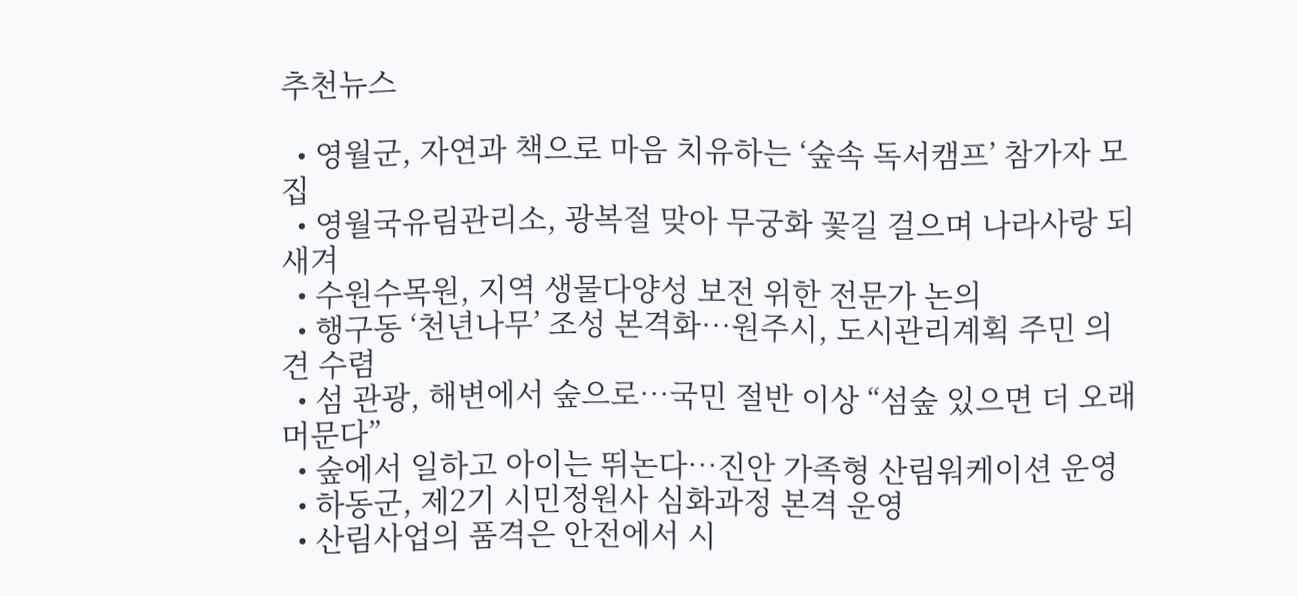추천뉴스

  • 영월군, 자연과 책으로 마음 치유하는 ‘숲속 독서캠프’ 참가자 모집
  • 영월국유림관리소, 광복절 맞아 무궁화 꽃길 걸으며 나라사랑 되새겨
  • 수원수목원, 지역 생물다양성 보전 위한 전문가 논의
  • 행구동 ‘천년나무’ 조성 본격화…원주시, 도시관리계획 주민 의견 수렴
  • 섬 관광, 해변에서 숲으로…국민 절반 이상 “섬숲 있으면 더 오래 머문다”
  • 숲에서 일하고 아이는 뛰논다…진안 가족형 산림워케이션 운영
  • 하동군, 제2기 시민정원사 심화과정 본격 운영
  • 산림사업의 품격은 안전에서 시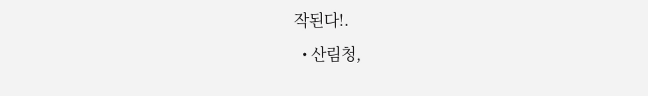작된다!.
  • 산림청,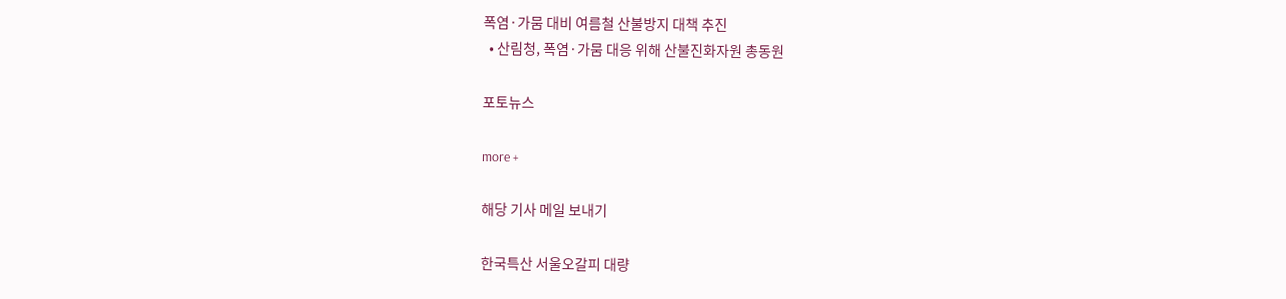폭염·가뭄 대비 여름철 산불방지 대책 추진
  • 산림청, 폭염·가뭄 대응 위해 산불진화자원 총동원

포토뉴스

more +

해당 기사 메일 보내기

한국특산 서울오갈피 대량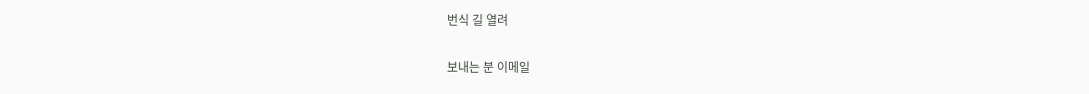번식 길 열려

보내는 분 이메일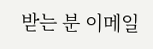받는 분 이메일